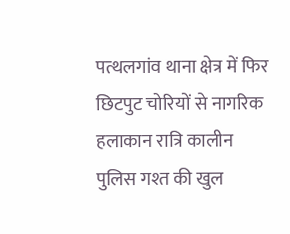पत्थलगांव थाना क्षेत्र में फिर छिटपुट चोरियों से नागरिक हलाकान रात्रि कालीन पुलिस गश्त की खुल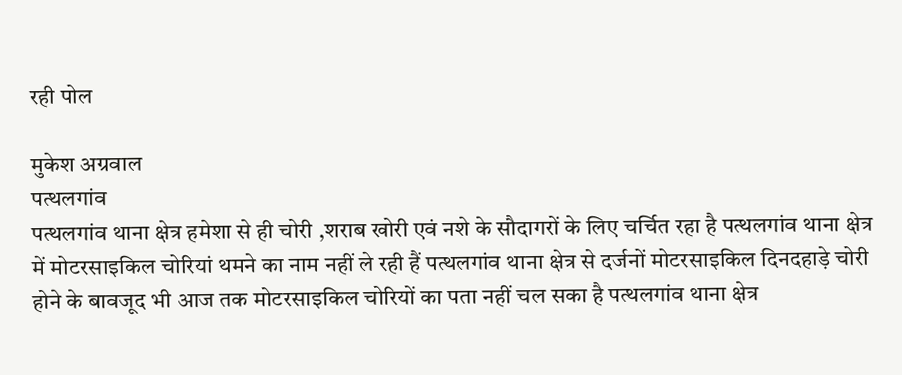रही पोल

मुकेश अग्रवाल
पत्थलगांव
पत्थलगांव थाना क्षेत्र हमेशा से ही चोरी ,शराब खोरी एवं नशे के सौदागरों के लिए चर्चित रहा है पत्थलगांव थाना क्षेत्र में मोटरसाइकिल चोरियां थमने का नाम नहीं ले रही हैं पत्थलगांव थाना क्षेत्र से दर्जनों मोटरसाइकिल दिनदहाड़े चोरी होने के बावजूद भी आज तक मोटरसाइकिल चोरियों का पता नहीं चल सका है पत्थलगांव थाना क्षेत्र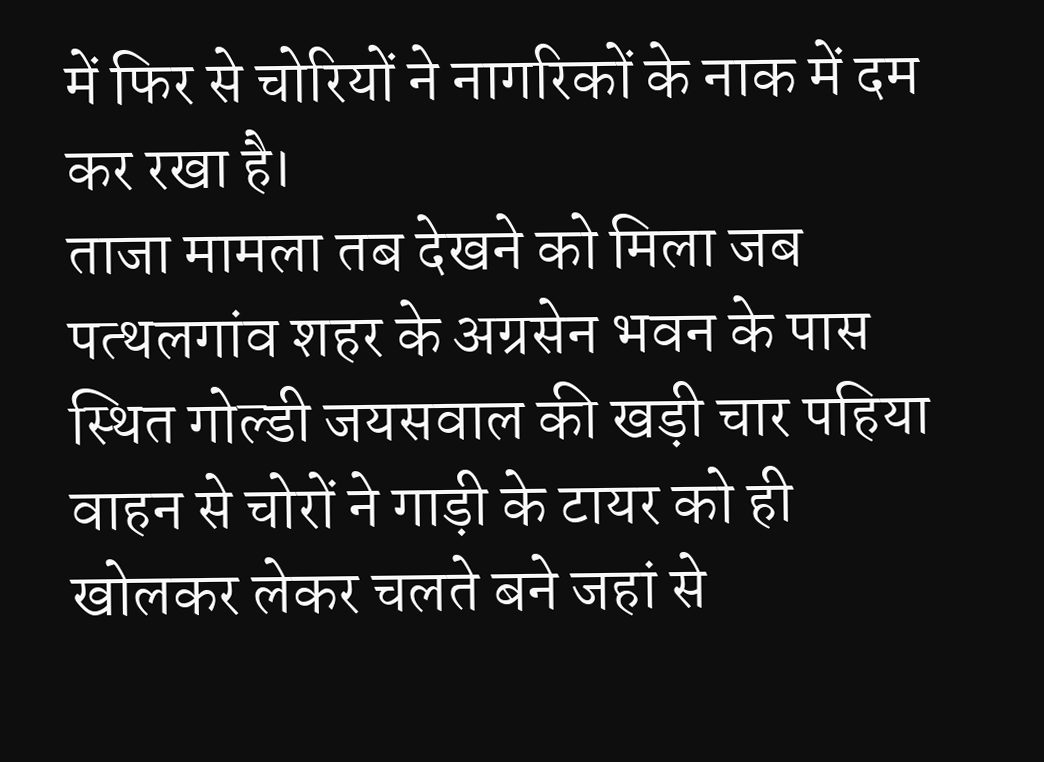में फिर से चोरियों ने नागरिकों के नाक में दम कर रखा है।
ताजा मामला तब देखने को मिला जब पत्थलगांव शहर के अग्रसेन भवन के पास स्थित गोल्डी जयसवाल की खड़ी चार पहिया वाहन से चोरों ने गाड़ी के टायर को ही खोलकर लेकर चलते बने जहां से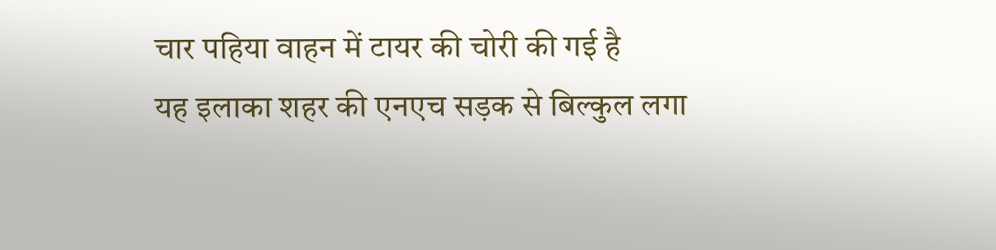चार पहिया वाहन में टायर की चोरी की गई है
यह इलाका शहर की एनएच सड़क से बिल्कुल लगा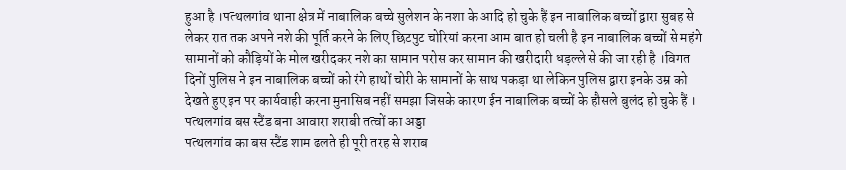हुआ है ।पत्थलगांव थाना क्षेत्र में नाबालिक बच्चे सुलेशन के नशा के आदि हो चुके हैं इन नाबालिक बच्चों द्वारा सुबह से लेकर रात तक अपने नशे की पूर्ति करने के लिए छिटपुट चोरियां करना आम बात हो चली है इन नाबालिक बच्चों से महंगे सामानों को कौड़ियों के मोल खरीदकर नशे का सामान परोस कर सामान की खरीदारी धड़ल्ले से की जा रही है ।विगत दिनों पुलिस ने इन नाबालिक बच्चों को रंगे हाथों चोरी के सामानों के साथ पकड़ा था लेकिन पुलिस द्वारा इनके उम्र को देखते हुए इन पर कार्यवाही करना मुनासिब नहीं समझा जिसके कारण ईन नाबालिक बच्चों के हौसले बुलंद हो चुके हैं ।
पत्थलगांव बस स्टैंड बना आवारा शराबी तत्वों का अड्डा
पत्थलगांव का बस स्टैंड शाम ढलते ही पूरी तरह से शराब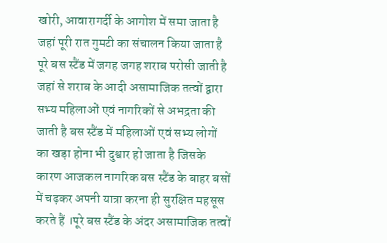खोरी, आवारागर्दी के आगोश में समा जाता है जहां पूरी रात गुमटी का संचालन किया जाता है पूरे बस स्टैंड में जगह जगह शराब परोसी जाती है जहां से शराब के आदी असामाजिक तत्वों द्वारा सभ्य महिलाओं एवं नागरिकों से अभद्रता की जाती है बस स्टैंड में महिलाओं एवं सभ्य लोगों का खड़ा होना भी दुश्वार हो जाता है जिसके कारण आजकल नागरिक बस स्टैंड के बाहर बसों में चढ़कर अपनी यात्रा करना ही सुरक्षित महसूस करते हैं ।पूरे बस स्टैंड के अंदर असामाजिक तत्वों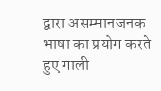द्वारा असम्मानजनक भाषा का प्रयोग करते हुए गाली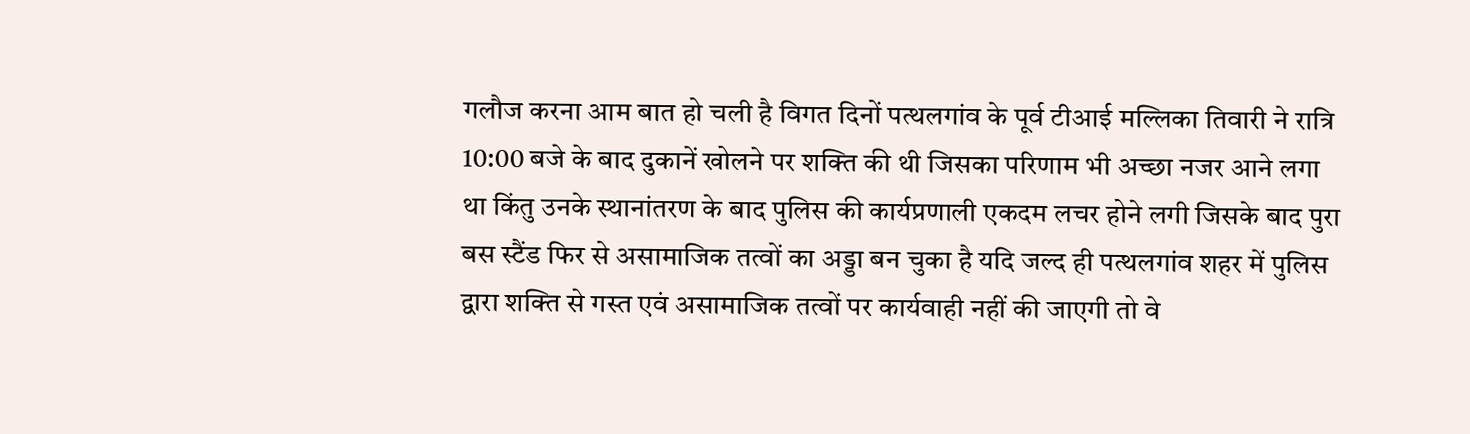गलौज करना आम बात हो चली है विगत दिनों पत्थलगांव के पूर्व टीआई मल्लिका तिवारी ने रात्रि 10:00 बजे के बाद दुकानें खोलने पर शक्ति की थी जिसका परिणाम भी अच्छा नजर आने लगा था किंतु उनके स्थानांतरण के बाद पुलिस की कार्यप्रणाली एकदम लचर होने लगी जिसके बाद पुरा बस स्टैंड फिर से असामाजिक तत्वों का अड्डा बन चुका है यदि जल्द ही पत्थलगांव शहर में पुलिस द्वारा शक्ति से गस्त एवं असामाजिक तत्वों पर कार्यवाही नहीं की जाएगी तो वे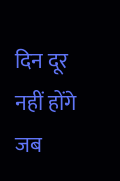दिन दूर नहीं होंगे जब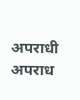अपराधी अपराध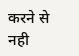करने से नही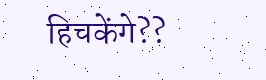हिचकेंगे??